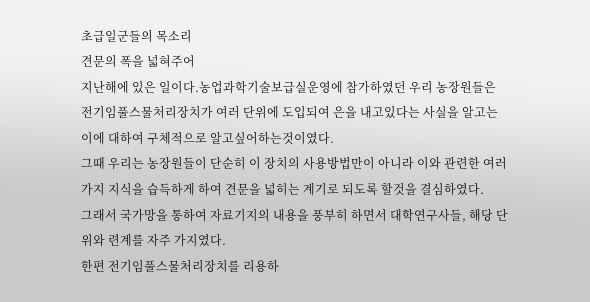초급일군들의 목소리
견문의 폭을 넓혀주어
지난해에 있은 일이다.농업과학기술보급실운영에 참가하였던 우리 농장원들은 전기임풀스물처리장치가 여러 단위에 도입되여 은을 내고있다는 사실을 알고는 이에 대하여 구체적으로 알고싶어하는것이였다.
그때 우리는 농장원들이 단순히 이 장치의 사용방법만이 아니라 이와 관련한 여러가지 지식을 습득하게 하여 견문을 넓히는 계기로 되도록 할것을 결심하였다.
그래서 국가망을 통하여 자료기지의 내용을 풍부히 하면서 대학연구사들, 해당 단위와 련계를 자주 가지였다.
한편 전기임풀스물처리장치를 리용하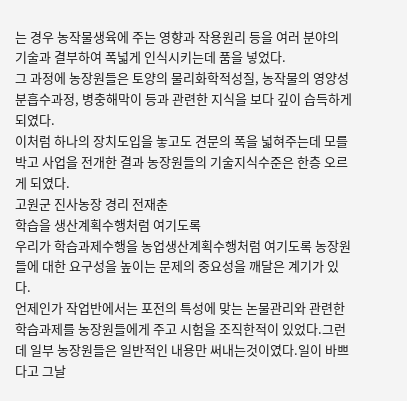는 경우 농작물생육에 주는 영향과 작용원리 등을 여러 분야의 기술과 결부하여 폭넓게 인식시키는데 품을 넣었다.
그 과정에 농장원들은 토양의 물리화학적성질, 농작물의 영양성분흡수과정, 병충해막이 등과 관련한 지식을 보다 깊이 습득하게 되였다.
이처럼 하나의 장치도입을 놓고도 견문의 폭을 넓혀주는데 모를 박고 사업을 전개한 결과 농장원들의 기술지식수준은 한층 오르게 되였다.
고원군 진사농장 경리 전재춘
학습을 생산계획수행처럼 여기도록
우리가 학습과제수행을 농업생산계획수행처럼 여기도록 농장원들에 대한 요구성을 높이는 문제의 중요성을 깨달은 계기가 있다.
언제인가 작업반에서는 포전의 특성에 맞는 논물관리와 관련한 학습과제를 농장원들에게 주고 시험을 조직한적이 있었다.그런데 일부 농장원들은 일반적인 내용만 써내는것이였다.일이 바쁘다고 그날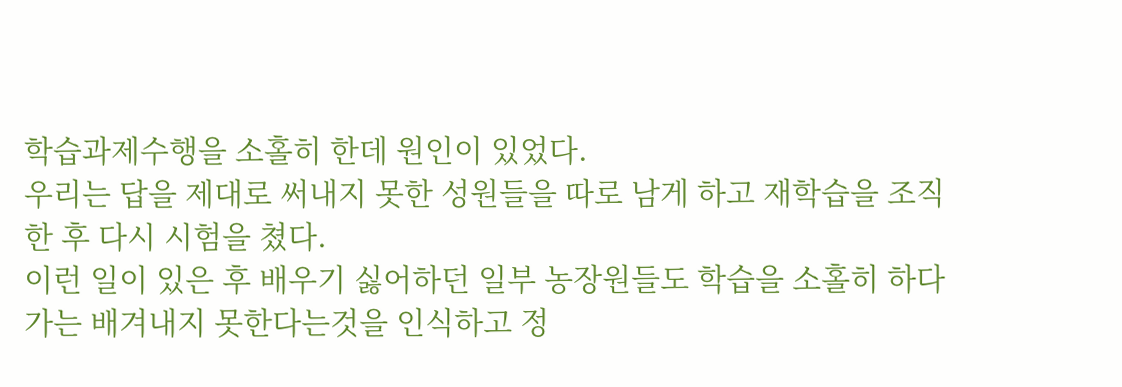학습과제수행을 소홀히 한데 원인이 있었다.
우리는 답을 제대로 써내지 못한 성원들을 따로 남게 하고 재학습을 조직한 후 다시 시험을 쳤다.
이런 일이 있은 후 배우기 싫어하던 일부 농장원들도 학습을 소홀히 하다가는 배겨내지 못한다는것을 인식하고 정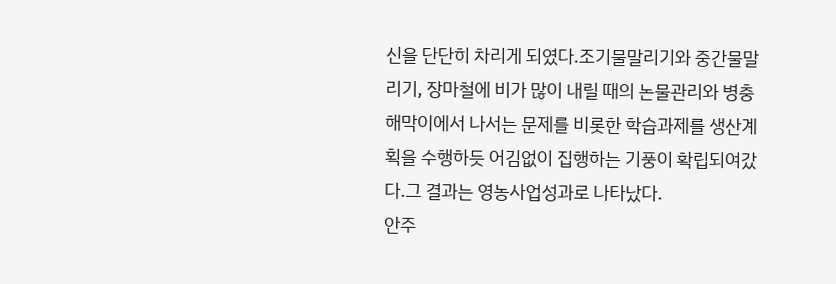신을 단단히 차리게 되였다.조기물말리기와 중간물말리기, 장마철에 비가 많이 내릴 때의 논물관리와 병충해막이에서 나서는 문제를 비롯한 학습과제를 생산계획을 수행하듯 어김없이 집행하는 기풍이 확립되여갔다.그 결과는 영농사업성과로 나타났다.
안주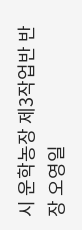시 운학농장 제3작업반 반장 오영일